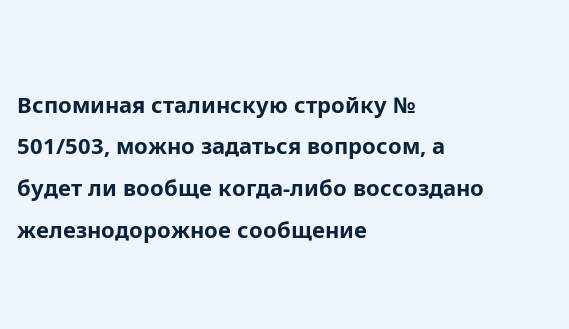Вспоминая сталинскую стройку № 501/503, можно задаться вопросом, а будет ли вообще когда-либо воссоздано железнодорожное сообщение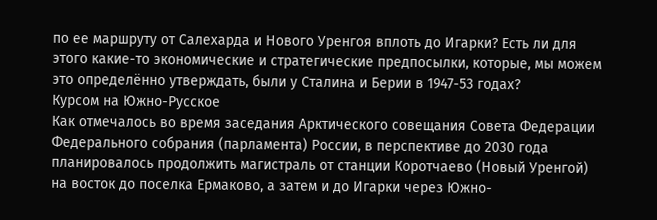по ее маршруту от Салехарда и Нового Уренгоя вплоть до Игарки? Есть ли для этого какие-то экономические и стратегические предпосылки, которые, мы можем это определённо утверждать, были у Сталина и Берии в 1947-53 годах?
Курсом на Южно-Русское
Как отмечалось во время заседания Арктического совещания Совета Федерации Федерального собрания (парламента) России, в перспективе до 2030 года планировалось продолжить магистраль от станции Коротчаево (Новый Уренгой) на восток до поселка Ермаково, а затем и до Игарки через Южно-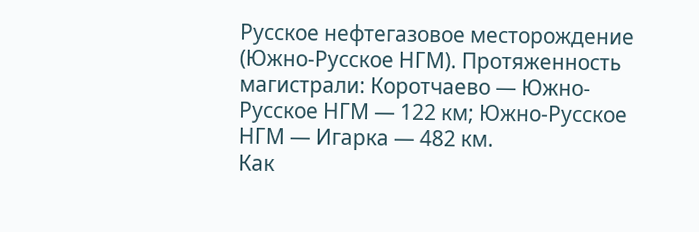Русское нефтегазовое месторождение (Южно-Русское НГМ). Протяженность магистрали: Коротчаево — Южно-Русское НГМ — 122 км; Южно-Русское НГМ — Игарка — 482 км.
Как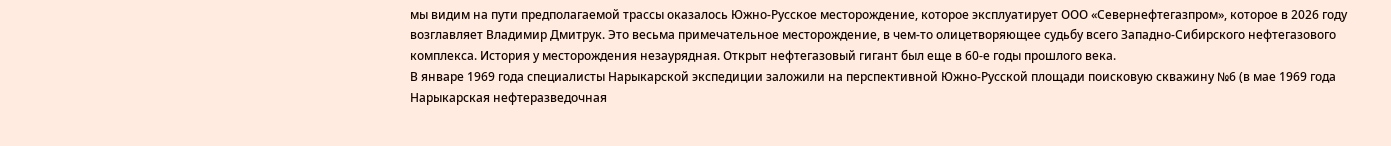мы видим на пути предполагаемой трассы оказалось Южно-Русское месторождение, которое эксплуатирует ООО «Севернефтегазпром», которое в 2026 году возглавляет Владимир Дмитрук. Это весьма примечательное месторождение, в чем-то олицетворяющее судьбу всего Западно-Сибирского нефтегазового комплекса. История у месторождения незаурядная. Открыт нефтегазовый гигант был еще в 60-е годы прошлого века.
В январе 1969 года специалисты Нарыкарской экспедиции заложили на перспективной Южно-Русской площади поисковую скважину №6 (в мае 1969 года Нарыкарская нефтеразведочная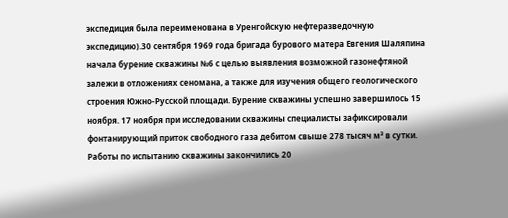экспедиция была переименована в Уренгойскую нефтеразведочную экспедицию).30 сентября 1969 года бригада бурового матера Евгения Шаляпина начала бурение скважины №6 с целью выявления возможной газонефтяной залежи в отложениях сеномана, а также для изучения общего геологического строения Южно-Русской площади. Бурение скважины успешно завершилось 15 ноября. 17 ноября при исследовании скважины специалисты зафиксировали фонтанирующий приток свободного газа дебитом свыше 278 тысяч м³ в сутки. Работы по испытанию скважины закончились 20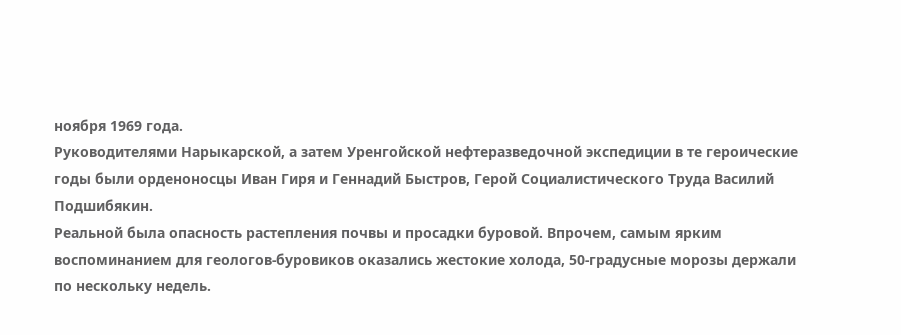ноября 1969 года.
Руководителями Нарыкарской, а затем Уренгойской нефтеразведочной экспедиции в те героические годы были орденоносцы Иван Гиря и Геннадий Быстров, Герой Социалистического Труда Василий Подшибякин.
Реальной была опасность растепления почвы и просадки буровой. Впрочем, самым ярким воспоминанием для геологов-буровиков оказались жестокие холода, 50-градусные морозы держали по нескольку недель.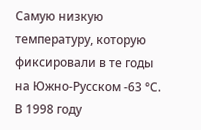Самую низкую температуру, которую фиксировали в те годы на Южно-Русском -63 °С.
В 1998 году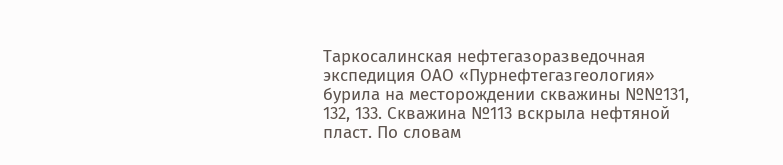Таркосалинская нефтегазоразведочная экспедиция ОАО «Пурнефтегазгеология» бурила на месторождении скважины №№131, 132, 133. Скважина №113 вскрыла нефтяной пласт. По словам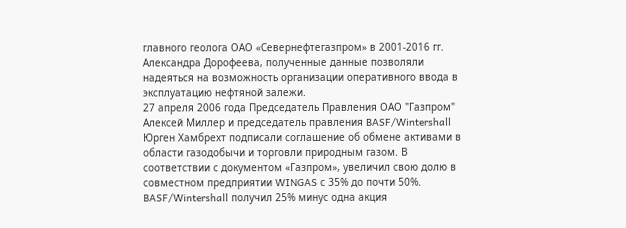главного геолога ОАО «Севернефтегазпром» в 2001-2016 гг. Александра Дорофеева, полученные данные позволяли надеяться на возможность организации оперативного ввода в эксплуатацию нефтяной залежи.
27 апреля 2006 года Председатель Правления ОАО "Газпром" Алексей Миллер и председатель правления BASF/Wintershall Юрген Хамбрехт подписали соглашение об обмене активами в области газодобычи и торговли природным газом. В соответствии с документом «Газпром», увеличил свою долю в совместном предприятии WINGAS с 35% до почти 50%. BASF/Wintershall получил 25% минус одна акция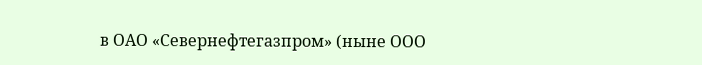в ОАО «Севернефтегазпром» (ныне ООО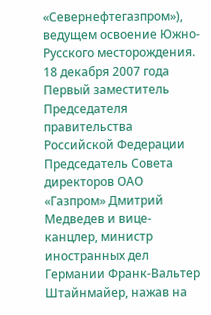«Севернефтегазпром»), ведущем освоение Южно-Русского месторождения.
18 декабря 2007 года Первый заместитель Председателя правительства Российской Федерации Председатель Совета директоров ОАО «Газпром» Дмитрий Медведев и вице-канцлер, министр иностранных дел Германии Франк-Вальтер Штайнмайер, нажав на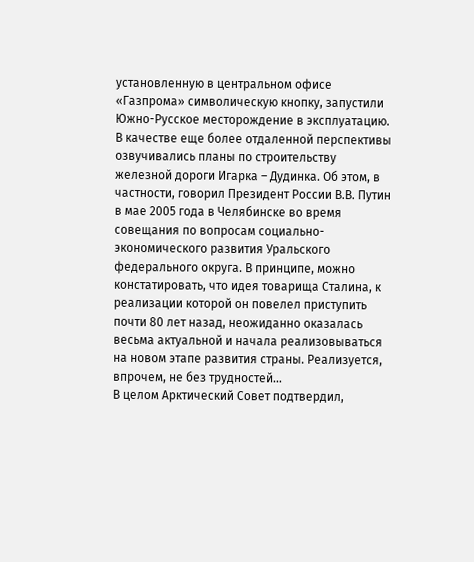установленную в центральном офисе «Газпрома» символическую кнопку, запустили Южно-Русское месторождение в эксплуатацию.
В качестве еще более отдаленной перспективы озвучивались планы по строительству железной дороги Игарка – Дудинка. Об этом, в частности, говорил Президент России В.В. Путин в мае 2005 года в Челябинске во время совещания по вопросам социально-экономического развития Уральского федерального округа. В принципе, можно констатировать, что идея товарища Сталина, к реализации которой он повелел приступить почти 80 лет назад, неожиданно оказалась весьма актуальной и начала реализовываться на новом этапе развития страны. Реализуется, впрочем, не без трудностей…
В целом Арктический Совет подтвердил,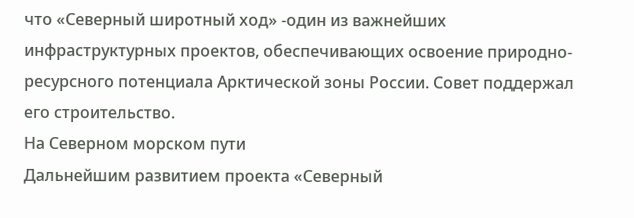что «Северный широтный ход» -один из важнейших инфраструктурных проектов, обеспечивающих освоение природно-ресурсного потенциала Арктической зоны России. Совет поддержал его строительство.
На Северном морском пути
Дальнейшим развитием проекта «Северный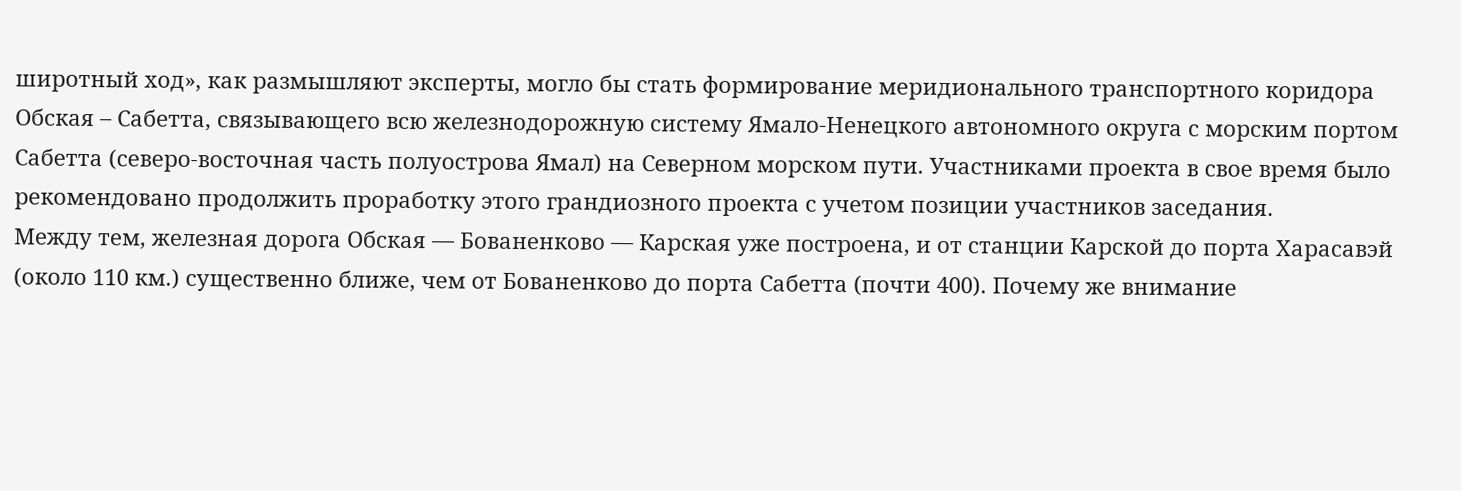широтный ход», как размышляют эксперты, могло бы стать формирование меридионального транспортного коридора Обская – Сабетта, связывающего всю железнодорожную систему Ямало-Ненецкого автономного округа с морским портом Сабетта (северо-восточная часть полуострова Ямал) на Северном морском пути. Участниками проекта в свое время было рекомендовано продолжить проработку этого грандиозного проекта с учетом позиции участников заседания.
Между тем, железная дорога Обская — Бованенково — Карская уже построена, и от станции Карской до порта Харасавэй (около 110 км.) существенно ближе, чем от Бованенково до порта Сабетта (почти 400). Почему же внимание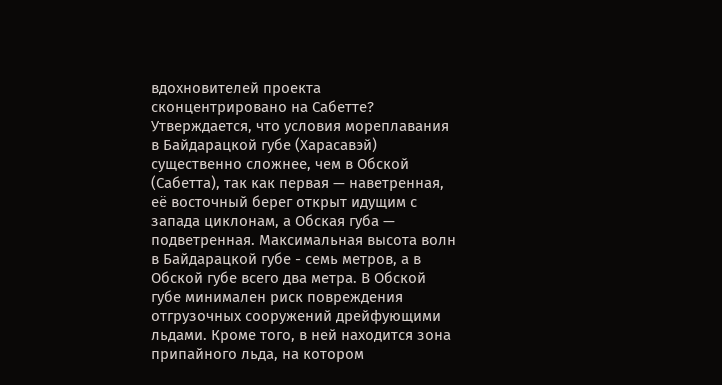вдохновителей проекта сконцентрировано на Сабетте?
Утверждается, что условия мореплавания в Байдарацкой губе (Харасавэй) существенно сложнее, чем в Обской (Сабетта), так как первая — наветренная, её восточный берег открыт идущим с запада циклонам, а Обская губа — подветренная. Максимальная высота волн в Байдарацкой губе - семь метров, а в Обской губе всего два метра. В Обской губе минимален риск повреждения отгрузочных сооружений дрейфующими льдами. Кроме того, в ней находится зона припайного льда, на котором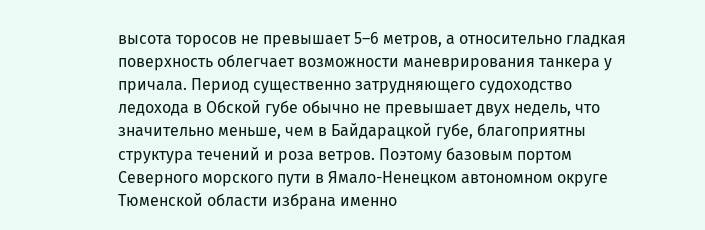высота торосов не превышает 5–6 метров, а относительно гладкая поверхность облегчает возможности маневрирования танкера у причала. Период существенно затрудняющего судоходство ледохода в Обской губе обычно не превышает двух недель, что значительно меньше, чем в Байдарацкой губе, благоприятны структура течений и роза ветров. Поэтому базовым портом Северного морского пути в Ямало-Ненецком автономном округе Тюменской области избрана именно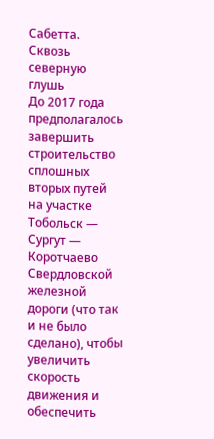Сабетта.
Сквозь северную глушь
До 2017 года предполагалось завершить строительство сплошных вторых путей на участке Тобольск — Сургут — Коротчаево Свердловской железной дороги (что так и не было сделано), чтобы увеличить скорость движения и обеспечить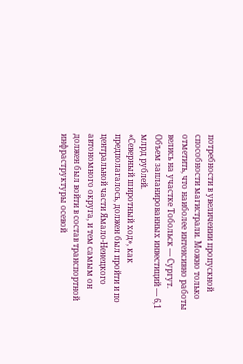потребности в увеличении пропускной способности магистрали. Можно только отметить, что наиболее интенсивно работы велись на участке Тобольск — Сургут. Объем запланированных инвестиций — 6,1 млрд рублей.
«Северный широтный ход», как предполагалось, должен был пройти и по центральной части Ямало-Ненецкого автономного округа, и тем самым он должен был войти в состав транспортной инфраструктуры осевой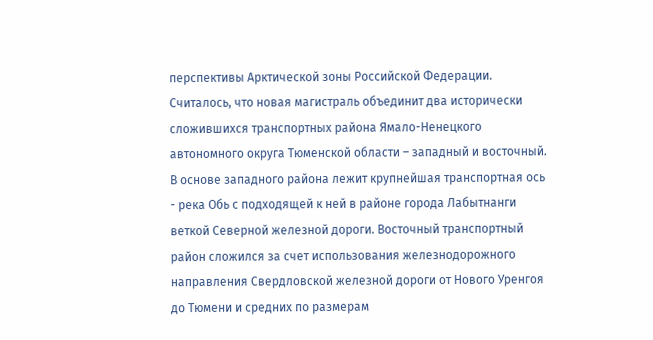перспективы Арктической зоны Российской Федерации. Считалось, что новая магистраль объединит два исторически сложившихся транспортных района Ямало-Ненецкого автономного округа Тюменской области – западный и восточный. В основе западного района лежит крупнейшая транспортная ось - река Обь с подходящей к ней в районе города Лабытнанги веткой Северной железной дороги. Восточный транспортный район сложился за счет использования железнодорожного направления Свердловской железной дороги от Нового Уренгоя до Тюмени и средних по размерам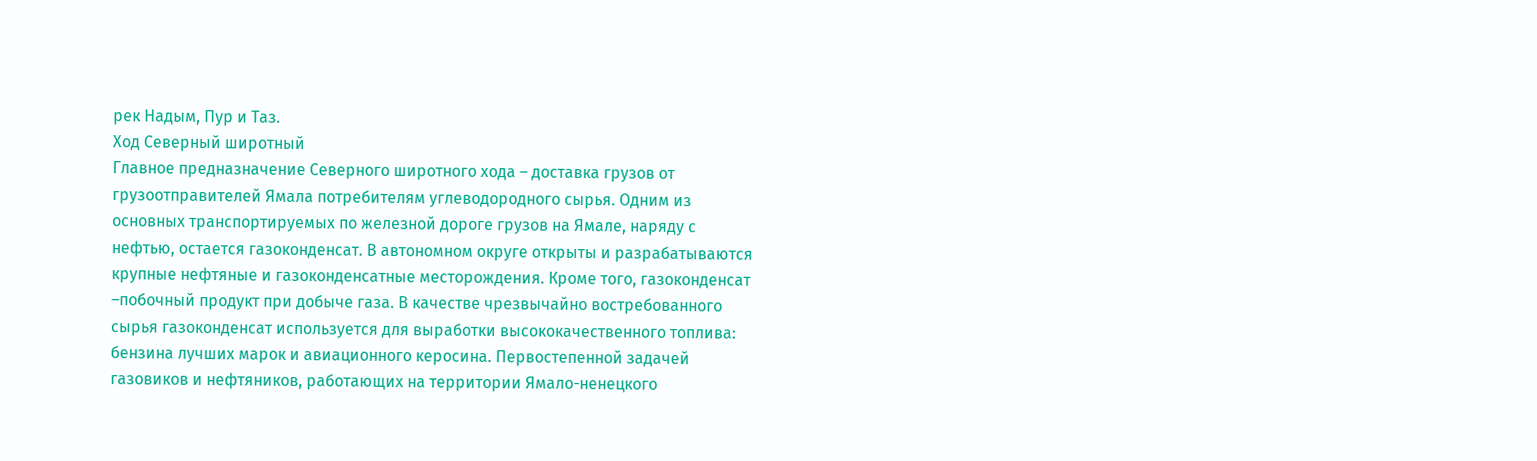рек Надым, Пур и Таз.
Ход Северный широтный
Главное предназначение Северного широтного хода – доставка грузов от грузоотправителей Ямала потребителям углеводородного сырья. Одним из основных транспортируемых по железной дороге грузов на Ямале, наряду с нефтью, остается газоконденсат. В автономном округе открыты и разрабатываются крупные нефтяные и газоконденсатные месторождения. Кроме того, газоконденсат –побочный продукт при добыче газа. В качестве чрезвычайно востребованного сырья газоконденсат используется для выработки высококачественного топлива: бензина лучших марок и авиационного керосина. Первостепенной задачей газовиков и нефтяников, работающих на территории Ямало-ненецкого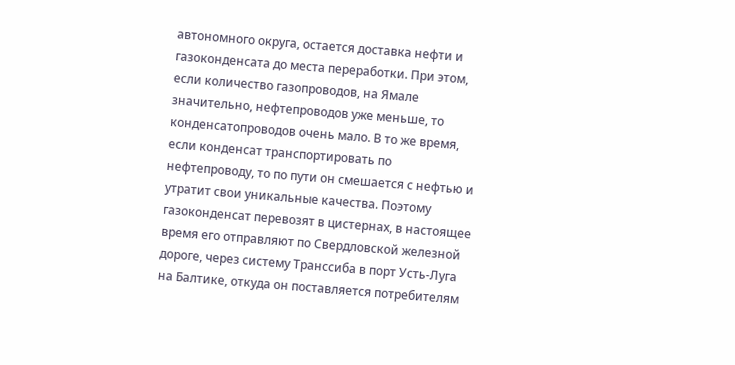автономного округа, остается доставка нефти и газоконденсата до места переработки. При этом, если количество газопроводов, на Ямале значительно, нефтепроводов уже меньше, то конденсатопроводов очень мало. В то же время, если конденсат транспортировать по нефтепроводу, то по пути он смешается с нефтью и утратит свои уникальные качества. Поэтому газоконденсат перевозят в цистернах, в настоящее время его отправляют по Свердловской железной дороге, через систему Транссиба в порт Усть-Луга на Балтике, откуда он поставляется потребителям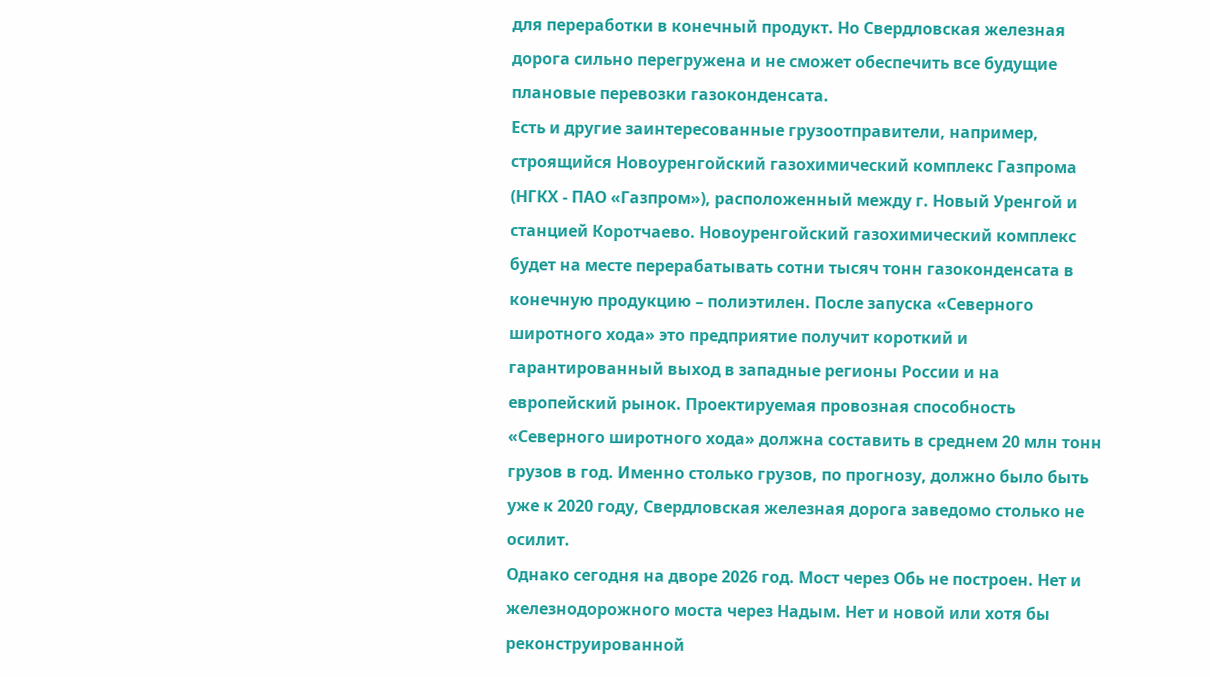для переработки в конечный продукт. Но Свердловская железная дорога сильно перегружена и не сможет обеспечить все будущие плановые перевозки газоконденсата.
Есть и другие заинтересованные грузоотправители, например, строящийся Новоуренгойский газохимический комплекс Газпрома (НГКХ - ПАО «Газпром»), расположенный между г. Новый Уренгой и станцией Коротчаево. Новоуренгойский газохимический комплекс будет на месте перерабатывать сотни тысяч тонн газоконденсата в конечную продукцию – полиэтилен. После запуска «Северного широтного хода» это предприятие получит короткий и гарантированный выход в западные регионы России и на европейский рынок. Проектируемая провозная способность «Северного широтного хода» должна составить в среднем 20 млн тонн грузов в год. Именно столько грузов, по прогнозу, должно было быть уже к 2020 году, Свердловская железная дорога заведомо столько не осилит.
Однако сегодня на дворе 2026 год. Мост через Обь не построен. Нет и железнодорожного моста через Надым. Нет и новой или хотя бы реконструированной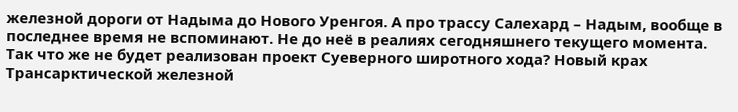железной дороги от Надыма до Нового Уренгоя. А про трассу Салехард – Надым, вообще в последнее время не вспоминают. Не до неё в реалиях сегодняшнего текущего момента. Так что же не будет реализован проект Суеверного широтного хода? Новый крах Трансарктической железной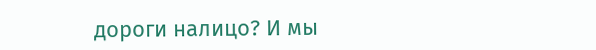дороги налицо? И мы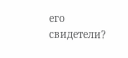его свидетели?